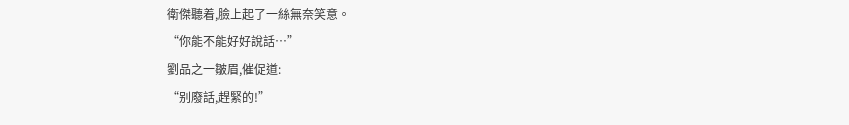衛傑聽着,臉上起了一絲無奈笑意。
“你能不能好好說話…”
劉品之一皺眉,催促道:
“别廢話,趕緊的!”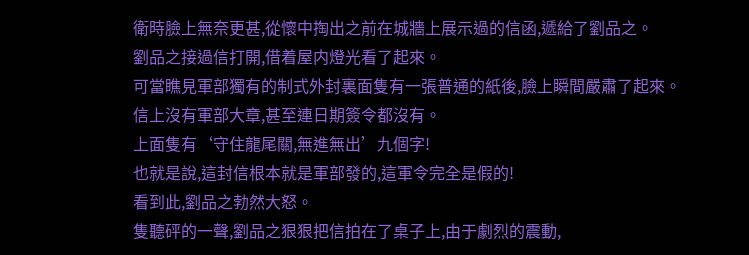衛時臉上無奈更甚,從懷中掏出之前在城牆上展示過的信函,遞給了劉品之。
劉品之接過信打開,借着屋内燈光看了起來。
可當瞧見軍部獨有的制式外封裏面隻有一張普通的紙後,臉上瞬間嚴肅了起來。
信上沒有軍部大章,甚至連日期簽令都沒有。
上面隻有‘守住龍尾關,無進無出’九個字!
也就是說,這封信根本就是軍部發的,這軍令完全是假的!
看到此,劉品之勃然大怒。
隻聽砰的一聲,劉品之狠狠把信拍在了桌子上,由于劇烈的震動,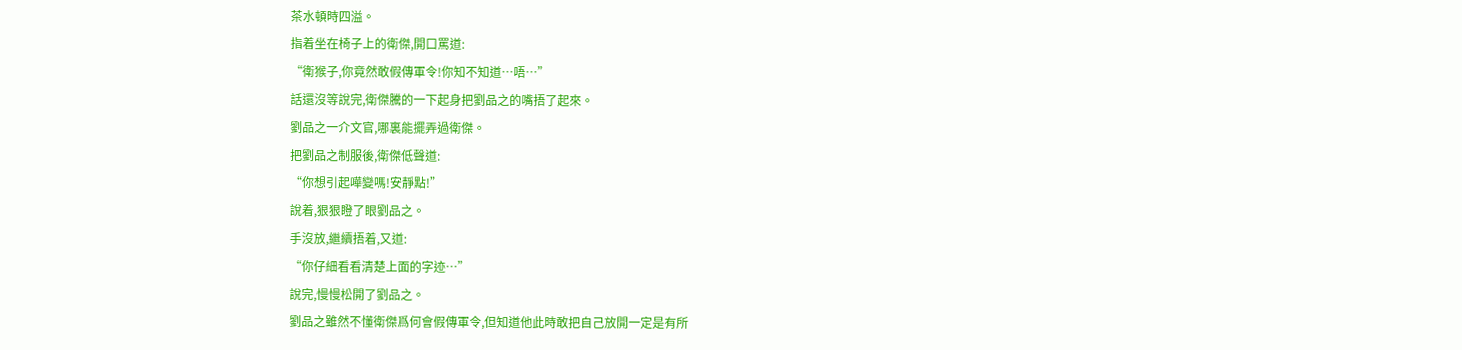茶水頓時四溢。
指着坐在椅子上的衛傑,開口罵道:
“衛猴子,你竟然敢假傳軍令!你知不知道…唔…”
話還沒等說完,衛傑騰的一下起身把劉品之的嘴捂了起來。
劉品之一介文官,哪裏能擺弄過衛傑。
把劉品之制服後,衛傑低聲道:
“你想引起嘩變嗎!安靜點!”
說着,狠狠瞪了眼劉品之。
手沒放,繼續捂着,又道:
“你仔細看看清楚上面的字迹…”
說完,慢慢松開了劉品之。
劉品之雖然不懂衛傑爲何會假傳軍令,但知道他此時敢把自己放開一定是有所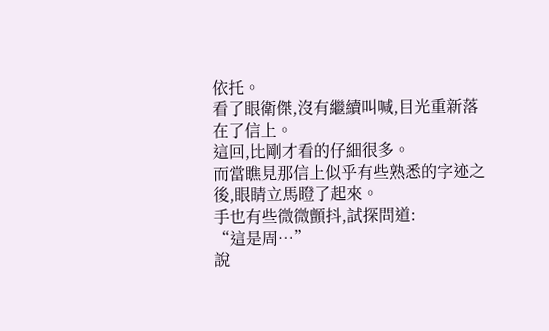依托。
看了眼衛傑,沒有繼續叫喊,目光重新落在了信上。
這回,比剛才看的仔細很多。
而當瞧見那信上似乎有些熟悉的字迹之後,眼睛立馬瞪了起來。
手也有些微微顫抖,試探問道:
“這是周…”
說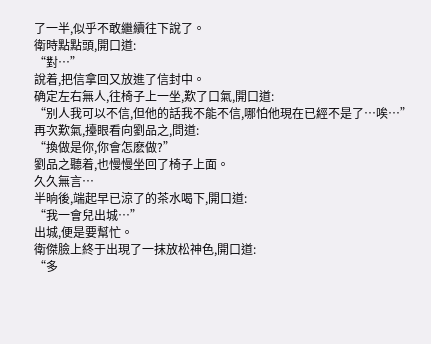了一半,似乎不敢繼續往下說了。
衛時點點頭,開口道:
“對…”
說着,把信拿回又放進了信封中。
确定左右無人,往椅子上一坐,歎了口氣,開口道:
“别人我可以不信,但他的話我不能不信,哪怕他現在已經不是了…唉…”
再次歎氣,擡眼看向劉品之,問道:
“換做是你,你會怎麽做?”
劉品之聽着,也慢慢坐回了椅子上面。
久久無言…
半晌後,端起早已涼了的茶水喝下,開口道:
“我一會兒出城…”
出城,便是要幫忙。
衛傑臉上終于出現了一抹放松神色,開口道:
“多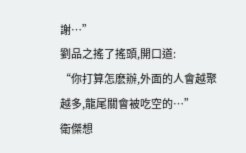謝…”
劉品之搖了搖頭,開口道:
“你打算怎麽辦,外面的人會越聚越多,龍尾關會被吃空的…”
衛傑想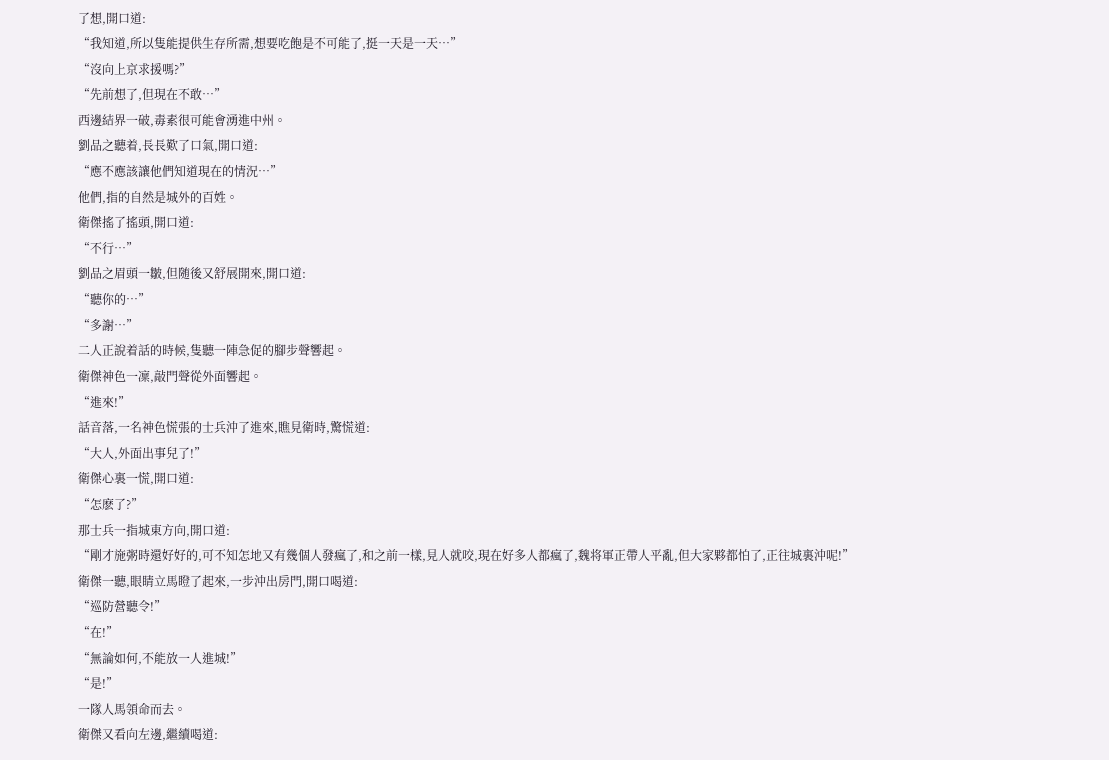了想,開口道:
“我知道,所以隻能提供生存所需,想要吃飽是不可能了,挺一天是一天…”
“沒向上京求援嗎?”
“先前想了,但現在不敢…”
西邊結界一破,毒素很可能會湧進中州。
劉品之聽着,長長歎了口氣,開口道:
“應不應該讓他們知道現在的情況…”
他們,指的自然是城外的百姓。
衛傑搖了搖頭,開口道:
“不行…”
劉品之眉頭一皺,但随後又舒展開來,開口道:
“聽你的…”
“多謝…”
二人正說着話的時候,隻聽一陣急促的腳步聲響起。
衛傑神色一凜,敲門聲從外面響起。
“進來!”
話音落,一名神色慌張的士兵沖了進來,瞧見衛時,驚慌道:
“大人,外面出事兒了!”
衛傑心裏一慌,開口道:
“怎麽了?”
那士兵一指城東方向,開口道:
“剛才施粥時還好好的,可不知怎地又有幾個人發瘋了,和之前一樣,見人就咬,現在好多人都瘋了,魏将軍正帶人平亂,但大家夥都怕了,正往城裏沖呢!”
衛傑一聽,眼睛立馬瞪了起來,一步沖出房門,開口喝道:
“巡防營聽令!”
“在!”
“無論如何,不能放一人進城!”
“是!”
一隊人馬領命而去。
衛傑又看向左邊,繼續喝道: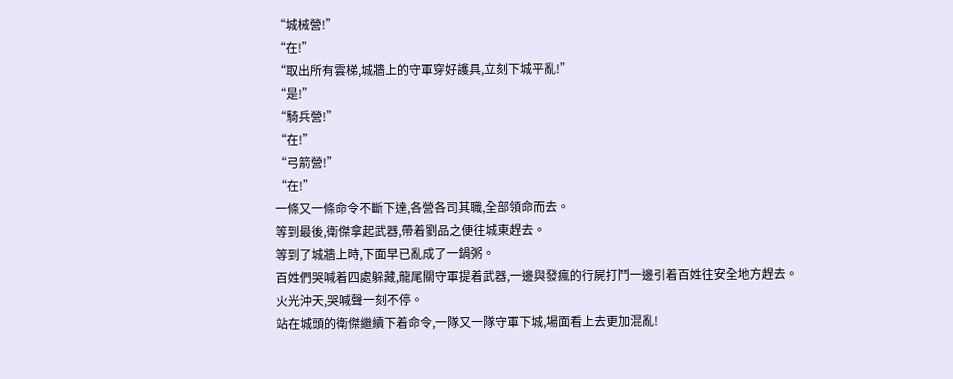“城械營!”
“在!”
“取出所有雲梯,城牆上的守軍穿好護具,立刻下城平亂!”
“是!”
“騎兵營!”
“在!”
“弓箭營!”
“在!”
一條又一條命令不斷下達,各營各司其職,全部領命而去。
等到最後,衛傑拿起武器,帶着劉品之便往城東趕去。
等到了城牆上時,下面早已亂成了一鍋粥。
百姓們哭喊着四處躲藏,龍尾關守軍提着武器,一邊與發瘋的行屍打鬥一邊引着百姓往安全地方趕去。
火光沖天,哭喊聲一刻不停。
站在城頭的衛傑繼續下着命令,一隊又一隊守軍下城,場面看上去更加混亂!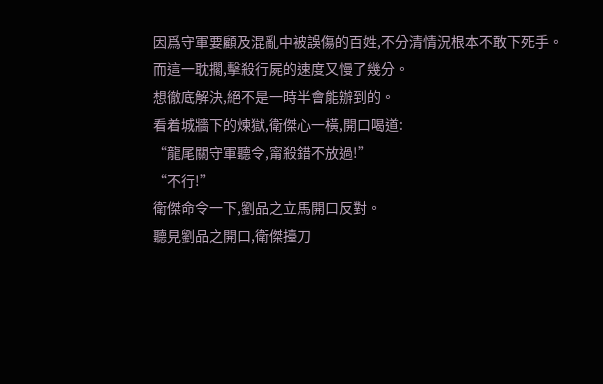因爲守軍要顧及混亂中被誤傷的百姓,不分清情況根本不敢下死手。
而這一耽擱,擊殺行屍的速度又慢了幾分。
想徹底解決,絕不是一時半會能辦到的。
看着城牆下的煉獄,衛傑心一橫,開口喝道:
“龍尾關守軍聽令,甯殺錯不放過!”
“不行!”
衛傑命令一下,劉品之立馬開口反對。
聽見劉品之開口,衛傑擡刀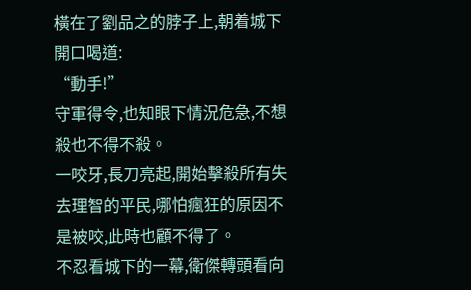橫在了劉品之的脖子上,朝着城下開口喝道:
“動手!”
守軍得令,也知眼下情況危急,不想殺也不得不殺。
一咬牙,長刀亮起,開始擊殺所有失去理智的平民,哪怕瘋狂的原因不是被咬,此時也顧不得了。
不忍看城下的一幕,衛傑轉頭看向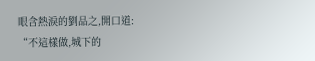眼含熱淚的劉品之,開口道:
“不這樣做,城下的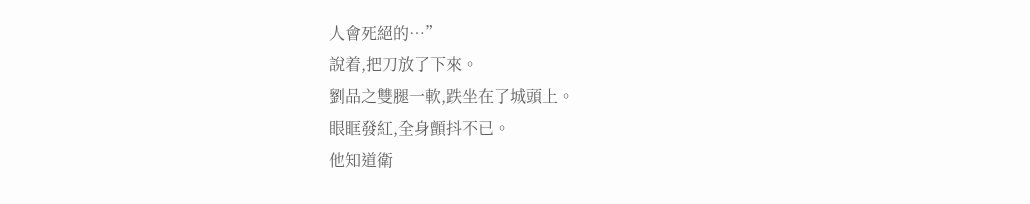人會死絕的…”
說着,把刀放了下來。
劉品之雙腿一軟,跌坐在了城頭上。
眼眶發紅,全身顫抖不已。
他知道衛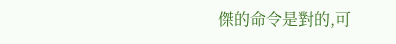傑的命令是對的,可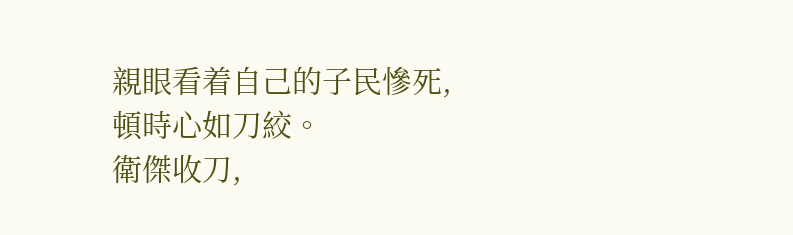親眼看着自己的子民慘死,頓時心如刀絞。
衛傑收刀,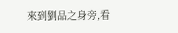來到劉品之身旁,看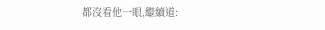都沒看他一眼,繼續道: